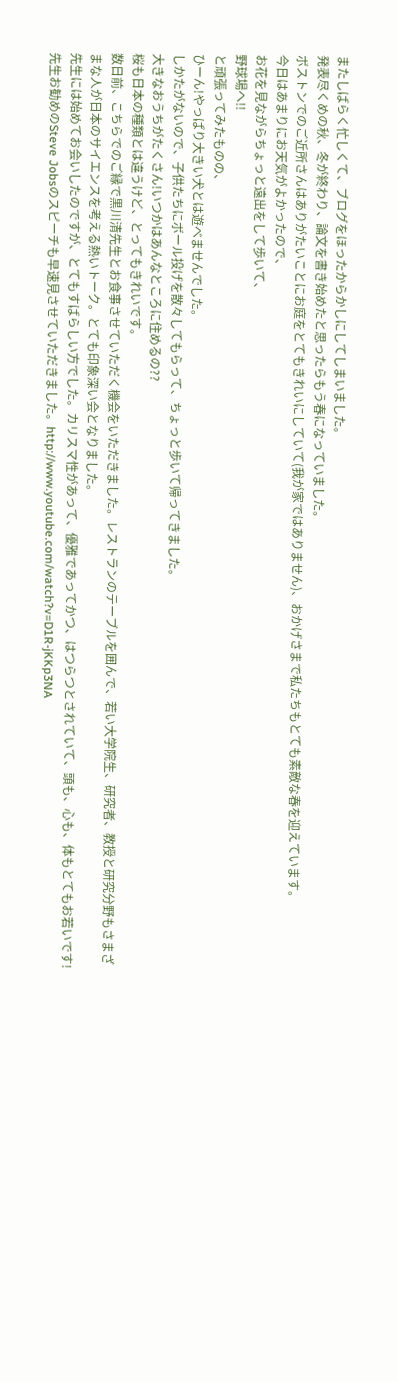またしばらく忙しくて、ブログをほったからかしにしてしまいました。
発表尽くめの秋、冬が終わり、論文を書き始めたと思ったらもう春になっていました。
ボストンでのご近所さんはありがたいことにお庭をとてもきれいにしていて(我が家ではありません)、おかげさまで私たちもとても素敵な春を迎えています。
今日はあまりにお天気がよかったので、
お花を見ながらちょっと遠出をして歩いて、
野球場へ!!
と頑張ってみたものの、
ひーん!やっぱり大きい犬とは遊べませんでした。
しかたがないので、子供たちにボール投げを散々してもらって、ちょっと歩いて帰ってきました。
大きなおうちがたくさん!いつかはあんなところに住めるの??
桜も日本の種類とは違うけど、とってもきれいです。
数日前、こちらでのご縁で黒川清先生とお食事させていただく機会をいただきました。レストランのテーブルを囲んで、若い大学院生、研究者、教授と研究分野もさまざまな人が日本のサイエンスを考える熱いトーク。とても印象深い会となりました。
先生には始めてお会いしたのですが、とてもすばらしい方でした。カリスマ性があって、優雅であってかつ、はつらつとされていて、頭も、心も、体もとてもお若いです!先生お勧めのSteve Jobsのスピーチも早速見させていただきました。http://www.youtube.com/watch?v=D1R-jKKp3NA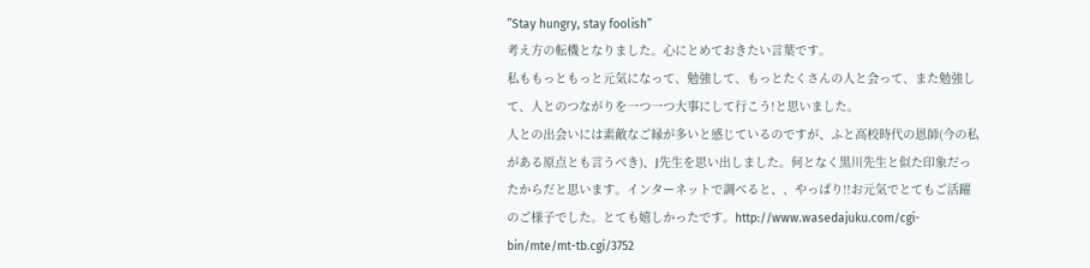”Stay hungry, stay foolish”
考え方の転機となりました。心にとめておきたい言葉です。
私ももっともっと元気になって、勉強して、もっとたくさんの人と会って、また勉強して、人とのつながりを一つ一つ大事にして行こう!と思いました。
人との出会いには素敵なご縁が多いと感じているのですが、ふと高校時代の恩師(今の私がある原点とも言うべき)、J先生を思い出しました。何となく黒川先生と似た印象だったからだと思います。インターネットで調べると、、やっぱり!!お元気でとてもご活躍のご様子でした。とても嬉しかったです。http://www.wasedajuku.com/cgi-bin/mte/mt-tb.cgi/3752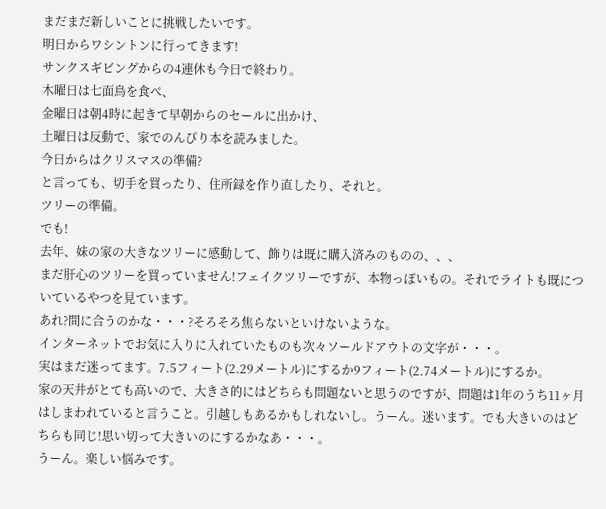まだまだ新しいことに挑戦したいです。
明日からワシントンに行ってきます!
サンクスギビングからの4連休も今日で終わり。
木曜日は七面鳥を食べ、
金曜日は朝4時に起きて早朝からのセールに出かけ、
土曜日は反動で、家でのんびり本を読みました。
今日からはクリスマスの準備?
と言っても、切手を買ったり、住所録を作り直したり、それと。
ツリーの準備。
でも!
去年、妹の家の大きなツリーに感動して、飾りは既に購入済みのものの、、、
まだ肝心のツリーを買っていません!フェイクツリーですが、本物っぽいもの。それでライトも既についているやつを見ています。
あれ?間に合うのかな・・・?そろそろ焦らないといけないような。
インターネットでお気に入りに入れていたものも次々ソールドアウトの文字が・・・。
実はまだ迷ってます。7.5フィート(2.29メートル)にするか9フィート(2.74メートル)にするか。
家の天井がとても高いので、大きさ的にはどちらも問題ないと思うのですが、問題は1年のうち11ヶ月はしまわれていると言うこと。引越しもあるかもしれないし。うーん。迷います。でも大きいのはどちらも同じ!思い切って大きいのにするかなあ・・・。
うーん。楽しい悩みです。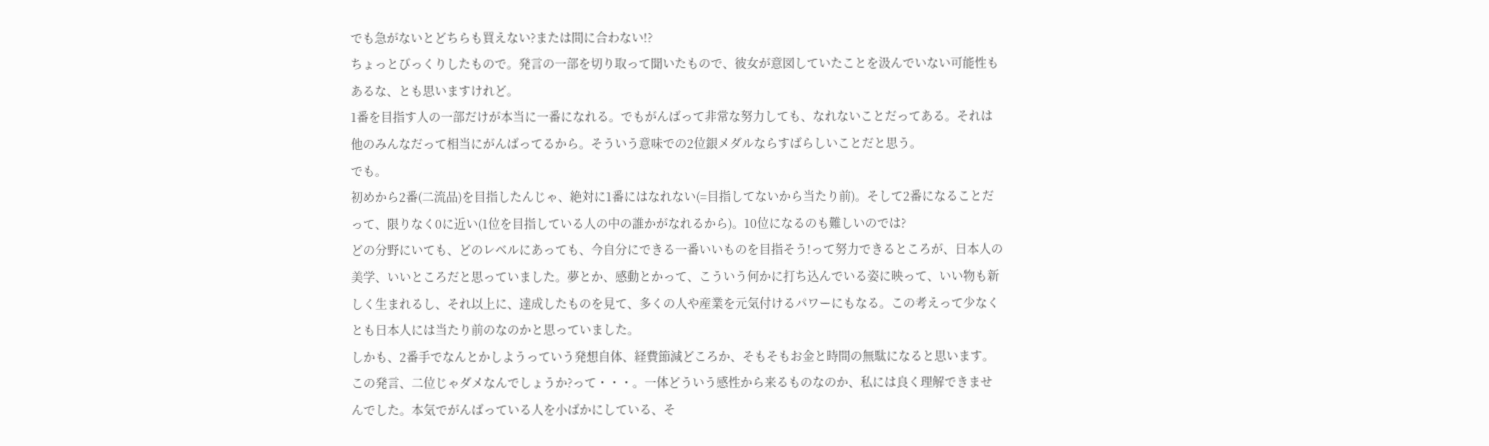でも急がないとどちらも買えない?または間に合わない!?
ちょっとびっくりしたもので。発言の一部を切り取って聞いたもので、彼女が意図していたことを汲んでいない可能性もあるな、とも思いますけれど。
1番を目指す人の一部だけが本当に一番になれる。でもがんばって非常な努力しても、なれないことだってある。それは他のみんなだって相当にがんばってるから。そういう意味での2位銀メダルならすばらしいことだと思う。
でも。
初めから2番(二流品)を目指したんじゃ、絶対に1番にはなれない(=目指してないから当たり前)。そして2番になることだって、限りなく0に近い(1位を目指している人の中の誰かがなれるから)。10位になるのも難しいのでは?
どの分野にいても、どのレベルにあっても、今自分にできる一番いいものを目指そう!って努力できるところが、日本人の美学、いいところだと思っていました。夢とか、感動とかって、こういう何かに打ち込んでいる姿に映って、いい物も新しく生まれるし、それ以上に、達成したものを見て、多くの人や産業を元気付けるパワーにもなる。この考えって少なくとも日本人には当たり前のなのかと思っていました。
しかも、2番手でなんとかしようっていう発想自体、経費節減どころか、そもそもお金と時間の無駄になると思います。
この発言、二位じゃダメなんでしょうか?って・・・。一体どういう感性から来るものなのか、私には良く理解できませんでした。本気でがんばっている人を小ばかにしている、そ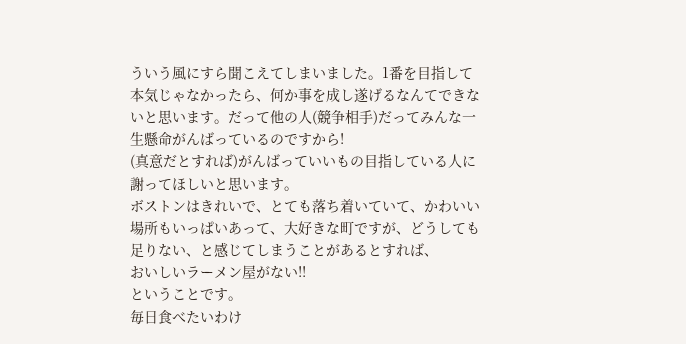ういう風にすら聞こえてしまいました。1番を目指して本気じゃなかったら、何か事を成し遂げるなんてできないと思います。だって他の人(競争相手)だってみんな一生懸命がんばっているのですから!
(真意だとすれば)がんばっていいもの目指している人に謝ってほしいと思います。
ボストンはきれいで、とても落ち着いていて、かわいい場所もいっぱいあって、大好きな町ですが、どうしても足りない、と感じてしまうことがあるとすれば、
おいしいラーメン屋がない!!
ということです。
毎日食べたいわけ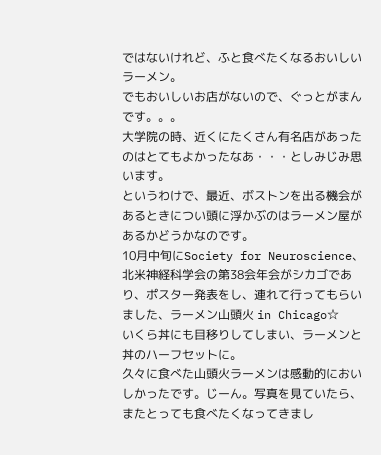ではないけれど、ふと食べたくなるおいしいラーメン。
でもおいしいお店がないので、ぐっとがまんです。。。
大学院の時、近くにたくさん有名店があったのはとてもよかったなあ・・・としみじみ思います。
というわけで、最近、ボストンを出る機会があるときについ頭に浮かぶのはラーメン屋があるかどうかなのです。
10月中旬にSociety for Neuroscience、北米神経科学会の第38会年会がシカゴであり、ポスター発表をし、連れて行ってもらいました、ラーメン山頭火 in Chicago☆
いくら丼にも目移りしてしまい、ラーメンと丼のハーフセットに。
久々に食べた山頭火ラーメンは感動的においしかったです。じーん。写真を見ていたら、またとっても食べたくなってきまし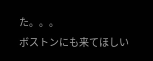た。。。
ボストンにも来てほしい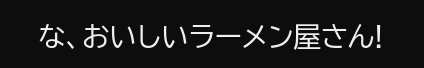な、おいしいラーメン屋さん!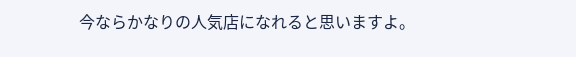今ならかなりの人気店になれると思いますよ。